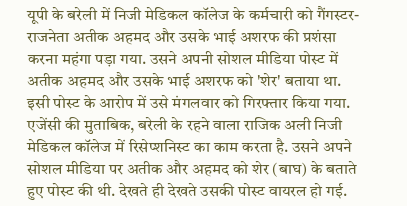यूपी के बरेली में निजी मेडिकल कॉलेज के कर्मचारी को गैंगस्टर-राजनेता अतीक अहमद और उसके भाई अशरफ की प्रशंसा करना महंगा पड़ा गया. उसने अपनी सोशल मीडिया पोस्ट में अतीक अहमद और उसके भाई अशरफ को 'शेर' बताया था. इसी पोस्ट के आरोप में उसे मंगलवार को गिरफ्तार किया गया.
एजेंसी की मुताबिक, बरेली के रहने वाला राजिक अली निजी मेडिकल कॉलेज में रिसेप्शनिस्ट का काम करता है. उसने अपने सोशल मीडिया पर अतीक और अहमद को शेर (बाघ) के बताते हुए पोस्ट की थी. देखते ही देखते उसकी पोस्ट वायरल हो गई.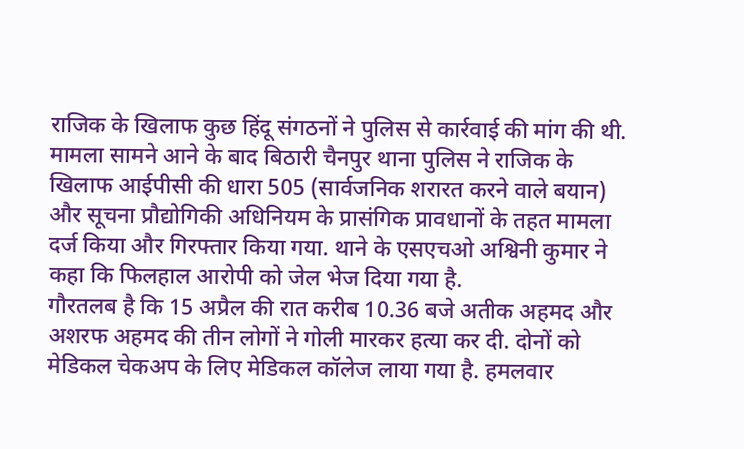राजिक के खिलाफ कुछ हिंदू संगठनों ने पुलिस से कार्रवाई की मांग की थी.
मामला सामने आने के बाद बिठारी चैनपुर थाना पुलिस ने राजिक के खिलाफ आईपीसी की धारा 505 (सार्वजनिक शरारत करने वाले बयान) और सूचना प्रौद्योगिकी अधिनियम के प्रासंगिक प्रावधानों के तहत मामला दर्ज किया और गिरफ्तार किया गया. थाने के एसएचओ अश्विनी कुमार ने कहा कि फिलहाल आरोपी को जेल भेज दिया गया है.
गौरतलब है कि 15 अप्रैल की रात करीब 10.36 बजे अतीक अहमद और अशरफ अहमद की तीन लोगों ने गोली मारकर हत्या कर दी. दोनों को मेडिकल चेकअप के लिए मेडिकल कॉलेज लाया गया है. हमलवार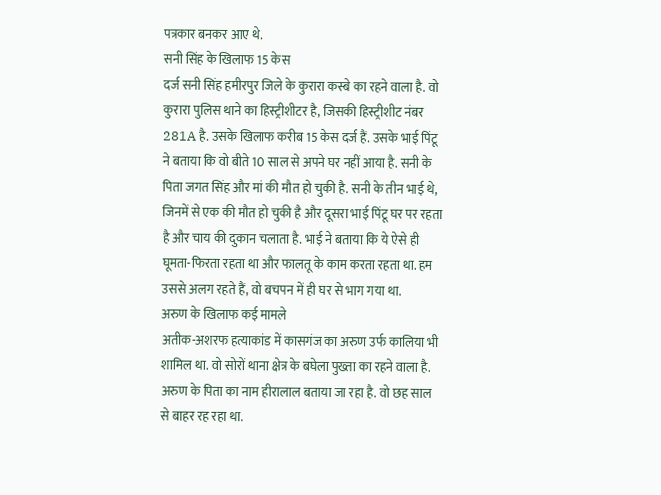पत्रकार बनकर आए थे.
सनी सिंह के खिलाफ 15 केस
दर्ज सनी सिंह हमीरपुर जिले के कुरारा कस्बे का रहने वाला है. वो कुरारा पुलिस थाने का हिस्ट्रीशीटर है, जिसकी हिस्ट्रीशीट नंबर 281A है. उसके खिलाफ करीब 15 केस दर्ज हैं. उसके भाई पिंटू ने बताया कि वो बीते 10 साल से अपने घर नहीं आया है. सनी के पिता जगत सिंह और मां की मौत हो चुकी है. सनी के तीन भाई थे, जिनमें से एक की मौत हो चुकी है और दूसरा भाई पिंटू घर पर रहता है और चाय की दुकान चलाता है. भाई ने बताया कि ये ऐसे ही घूमता-फिरता रहता था और फालतू के काम करता रहता था. हम उससे अलग रहते हैं, वो बचपन में ही घर से भाग गया था.
अरुण के खिलाफ कई मामले
अतीक-अशरफ हत्याकांड में कासगंज का अरुण उर्फ कालिया भी शामिल था. वो सोरों थाना क्षेत्र के बघेला पुख्ता का रहने वाला है. अरुण के पिता का नाम हीरालाल बताया जा रहा है. वो छह साल से बाहर रह रहा था.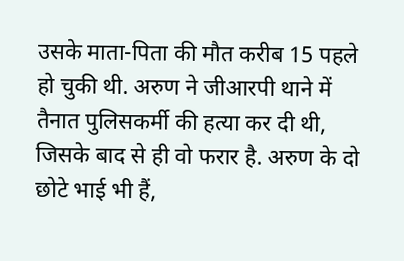उसके माता-पिता की मौत करीब 15 पहले हो चुकी थी. अरुण ने जीआरपी थाने में तैनात पुलिसकर्मी की हत्या कर दी थी, जिसके बाद से ही वो फरार है. अरुण के दो छोटे भाई भी हैं,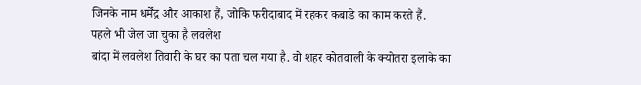जिनके नाम धर्मेंद्र और आकाश हैं, जोकि फरीदाबाद में रहकर कबाडे का काम करते हैं.
पहले भी जेल जा चुका है लवलेश
बांदा में लवलेश तिवारी के घर का पता चल गया है. वो शहर कोतवाली के क्योतरा इलाके का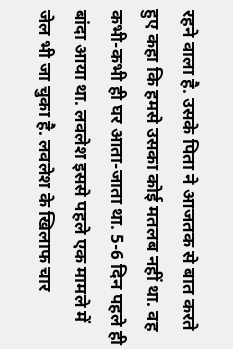रहने वाला है. उसके पिता ने आजतक से बात करते हुए कहा कि हमसे उसका कोई मतलब नहीं था. वह कभी-कभी ही घर आता-जाता था. 5-6 दिन पहले ही बांदा आया था. लवलेश इससे पहले एक मामले में जेल भी जा चुका है. लवलेश के खिलाफ चार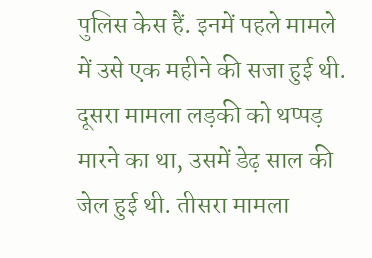पुलिस केस हैं. इनमें पहले मामले में उसे एक महीने की सजा हुई थी. दूसरा मामला लड़की को थप्पड़ मारने का था, उसमें डेढ़ साल की जेल हुई थी. तीसरा मामला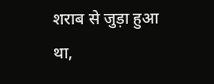शराब से जुड़ा हुआ था,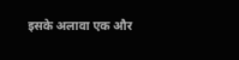इसके अलावा एक और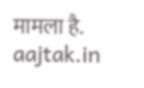मामला है.
aajtak.in